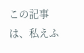この記事は、私えふ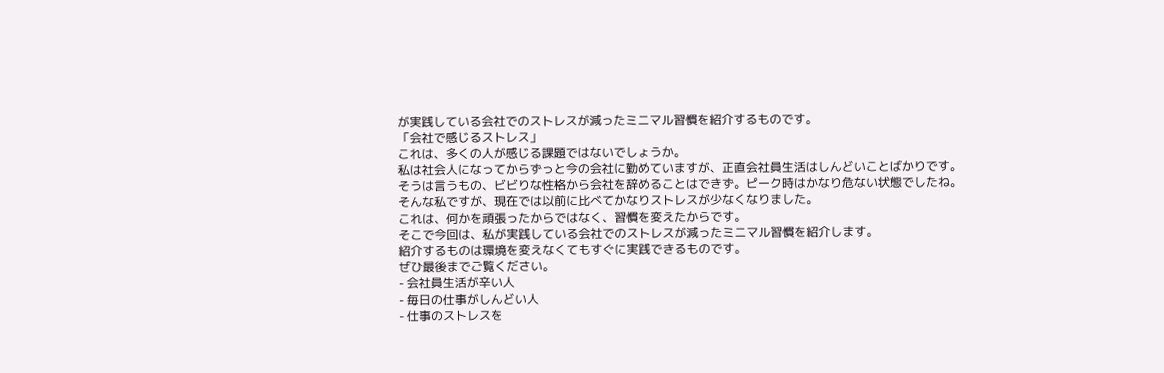が実践している会社でのストレスが減ったミニマル習慣を紹介するものです。
「会社で感じるストレス」
これは、多くの人が感じる課題ではないでしょうか。
私は社会人になってからずっと今の会社に勤めていますが、正直会社員生活はしんどいことばかりです。
そうは言うもの、ビビりな性格から会社を辞めることはできず。ピーク時はかなり危ない状態でしたね。
そんな私ですが、現在では以前に比べてかなりストレスが少なくなりました。
これは、何かを頑張ったからではなく、習慣を変えたからです。
そこで今回は、私が実践している会社でのストレスが減ったミニマル習慣を紹介します。
紹介するものは環境を変えなくてもすぐに実践できるものです。
ぜひ最後までご覧ください。
- 会社員生活が辛い人
- 毎日の仕事がしんどい人
- 仕事のストレスを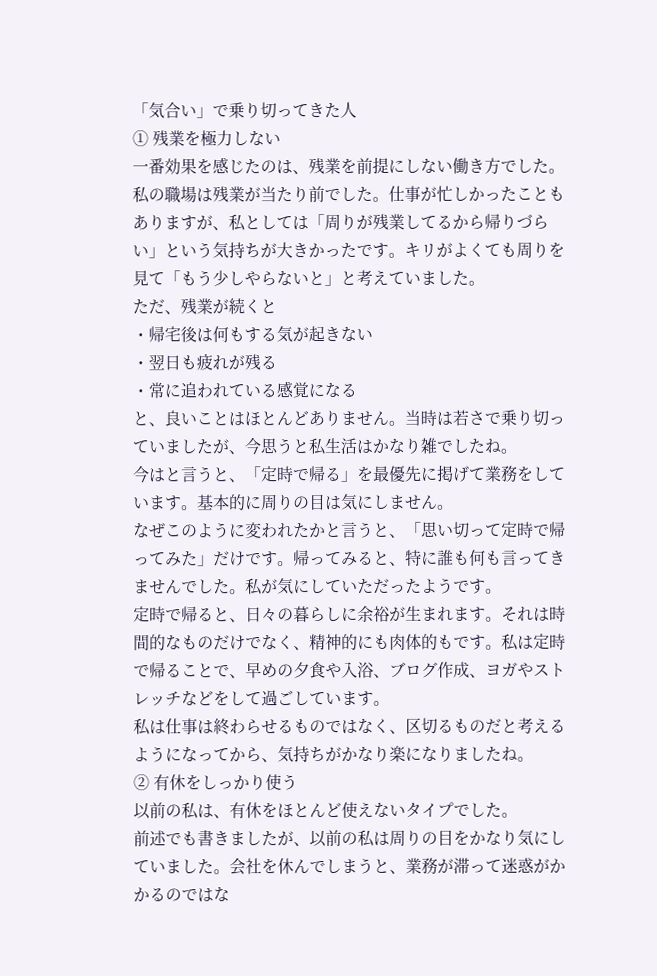「気合い」で乗り切ってきた人
① 残業を極力しない
一番効果を感じたのは、残業を前提にしない働き方でした。
私の職場は残業が当たり前でした。仕事が忙しかったこともありますが、私としては「周りが残業してるから帰りづらい」という気持ちが大きかったです。キリがよくても周りを見て「もう少しやらないと」と考えていました。
ただ、残業が続くと
・帰宅後は何もする気が起きない
・翌日も疲れが残る
・常に追われている感覚になる
と、良いことはほとんどありません。当時は若さで乗り切っていましたが、今思うと私生活はかなり雑でしたね。
今はと言うと、「定時で帰る」を最優先に掲げて業務をしています。基本的に周りの目は気にしません。
なぜこのように変われたかと言うと、「思い切って定時で帰ってみた」だけです。帰ってみると、特に誰も何も言ってきませんでした。私が気にしていただったようです。
定時で帰ると、日々の暮らしに余裕が生まれます。それは時間的なものだけでなく、精神的にも肉体的もです。私は定時で帰ることで、早めの夕食や入浴、ブログ作成、ヨガやストレッチなどをして過ごしています。
私は仕事は終わらせるものではなく、区切るものだと考えるようになってから、気持ちがかなり楽になりましたね。
② 有休をしっかり使う
以前の私は、有休をほとんど使えないタイプでした。
前述でも書きましたが、以前の私は周りの目をかなり気にしていました。会社を休んでしまうと、業務が滞って迷惑がかかるのではな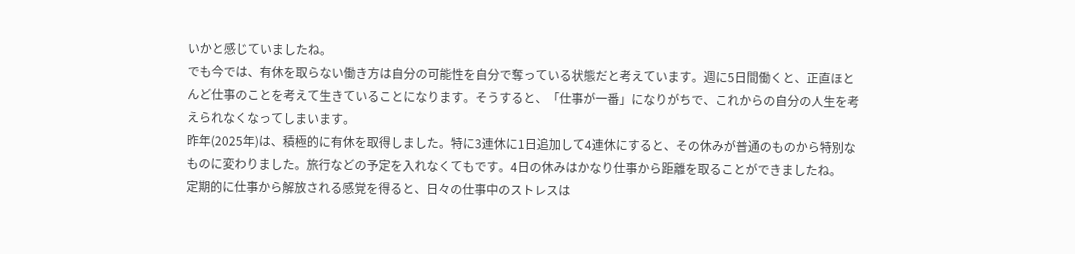いかと感じていましたね。
でも今では、有休を取らない働き方は自分の可能性を自分で奪っている状態だと考えています。週に5日間働くと、正直ほとんど仕事のことを考えて生きていることになります。そうすると、「仕事が一番」になりがちで、これからの自分の人生を考えられなくなってしまいます。
昨年(2025年)は、積極的に有休を取得しました。特に3連休に1日追加して4連休にすると、その休みが普通のものから特別なものに変わりました。旅行などの予定を入れなくてもです。4日の休みはかなり仕事から距離を取ることができましたね。
定期的に仕事から解放される感覚を得ると、日々の仕事中のストレスは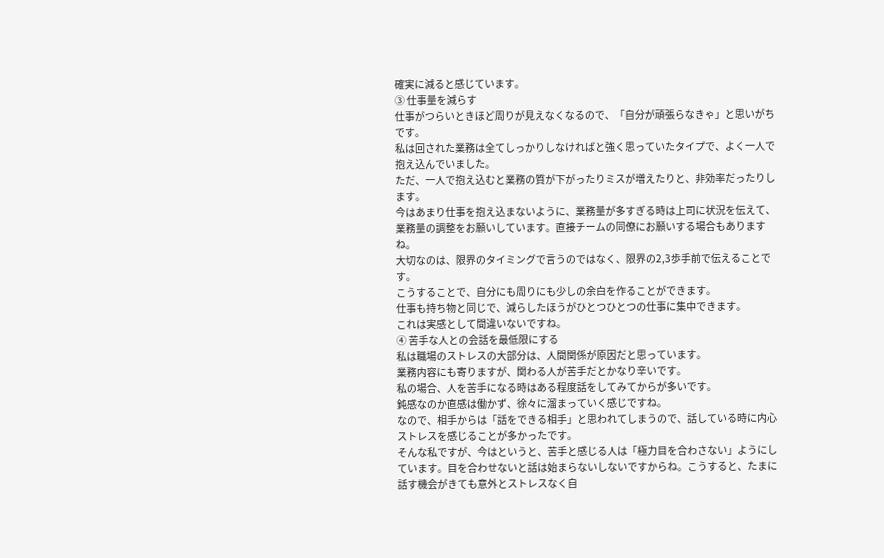確実に減ると感じています。
③ 仕事量を減らす
仕事がつらいときほど周りが見えなくなるので、「自分が頑張らなきゃ」と思いがちです。
私は回された業務は全てしっかりしなければと強く思っていたタイプで、よく一人で抱え込んでいました。
ただ、一人で抱え込むと業務の質が下がったりミスが増えたりと、非効率だったりします。
今はあまり仕事を抱え込まないように、業務量が多すぎる時は上司に状況を伝えて、業務量の調整をお願いしています。直接チームの同僚にお願いする場合もありますね。
大切なのは、限界のタイミングで言うのではなく、限界の2,3歩手前で伝えることです。
こうすることで、自分にも周りにも少しの余白を作ることができます。
仕事も持ち物と同じで、減らしたほうがひとつひとつの仕事に集中できます。
これは実感として間違いないですね。
④ 苦手な人との会話を最低限にする
私は職場のストレスの大部分は、人間関係が原因だと思っています。
業務内容にも寄りますが、関わる人が苦手だとかなり辛いです。
私の場合、人を苦手になる時はある程度話をしてみてからが多いです。
鈍感なのか直感は働かず、徐々に溜まっていく感じですね。
なので、相手からは「話をできる相手」と思われてしまうので、話している時に内心ストレスを感じることが多かったです。
そんな私ですが、今はというと、苦手と感じる人は「極力目を合わさない」ようにしています。目を合わせないと話は始まらないしないですからね。こうすると、たまに話す機会がきても意外とストレスなく自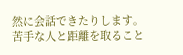然に会話できたりします。
苦手な人と距離を取ること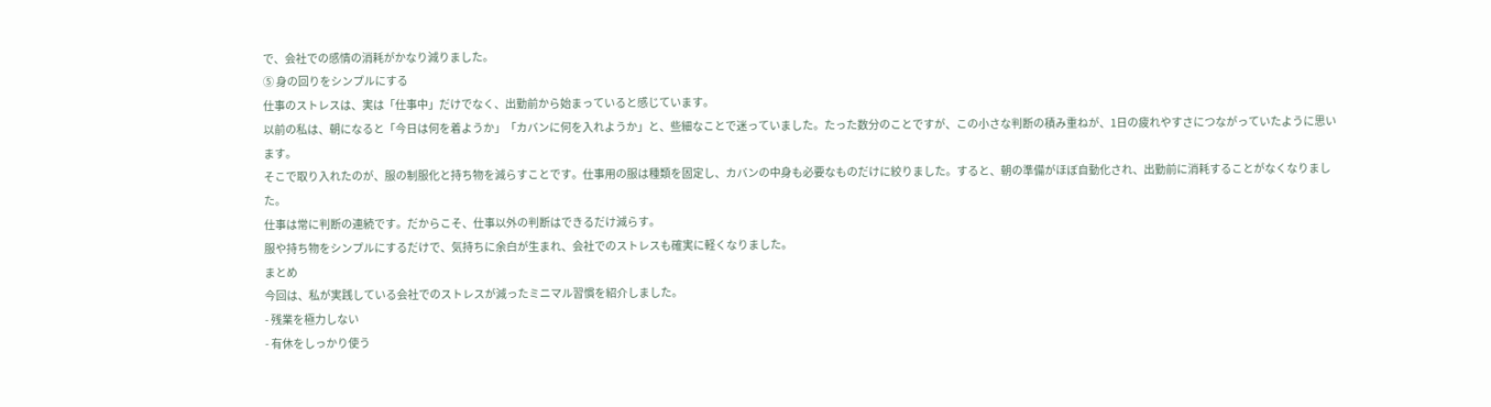で、会社での感情の消耗がかなり減りました。
⑤ 身の回りをシンプルにする
仕事のストレスは、実は「仕事中」だけでなく、出勤前から始まっていると感じています。
以前の私は、朝になると「今日は何を着ようか」「カバンに何を入れようか」と、些細なことで迷っていました。たった数分のことですが、この小さな判断の積み重ねが、1日の疲れやすさにつながっていたように思います。
そこで取り入れたのが、服の制服化と持ち物を減らすことです。仕事用の服は種類を固定し、カバンの中身も必要なものだけに絞りました。すると、朝の準備がほぼ自動化され、出勤前に消耗することがなくなりました。
仕事は常に判断の連続です。だからこそ、仕事以外の判断はできるだけ減らす。
服や持ち物をシンプルにするだけで、気持ちに余白が生まれ、会社でのストレスも確実に軽くなりました。
まとめ
今回は、私が実践している会社でのストレスが減ったミニマル習慣を紹介しました。
- 残業を極力しない
- 有休をしっかり使う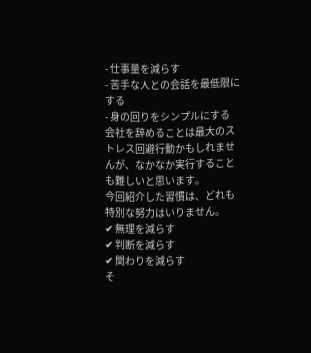- 仕事量を減らす
- 苦手な人との会話を最低限にする
- 身の回りをシンプルにする
会社を辞めることは最大のストレス回避行動かもしれませんが、なかなか実行することも難しいと思います。
今回紹介した習慣は、どれも特別な努力はいりません。
✔ 無理を減らす
✔ 判断を減らす
✔ 関わりを減らす
そ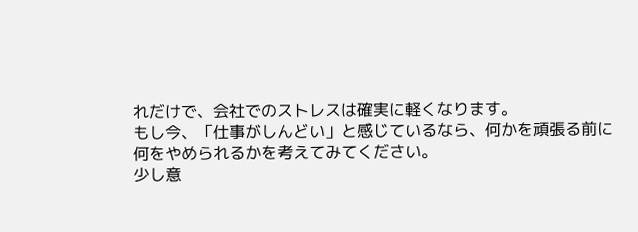れだけで、会社でのストレスは確実に軽くなります。
もし今、「仕事がしんどい」と感じているなら、何かを頑張る前に何をやめられるかを考えてみてください。
少し意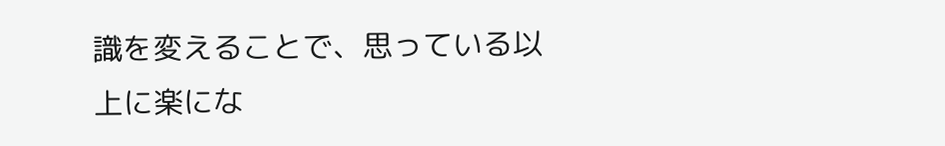識を変えることで、思っている以上に楽にな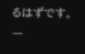るはずです。
一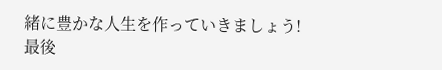緒に豊かな人生を作っていきましょう!
最後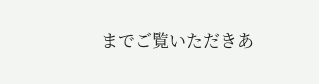までご覧いただきあ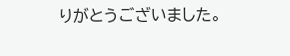りがとうございました。